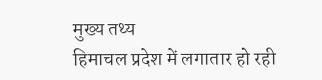मुख्य तथ्य
हिमाचल प्रदेश में लगातार हो रही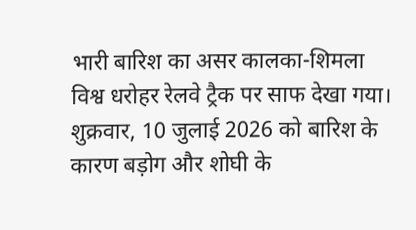भारी बारिश का असर कालका-शिमला विश्व धरोहर रेलवे ट्रैक पर साफ देखा गया। शुक्रवार, 10 जुलाई 2026 को बारिश के कारण बड़ोग और शोघी के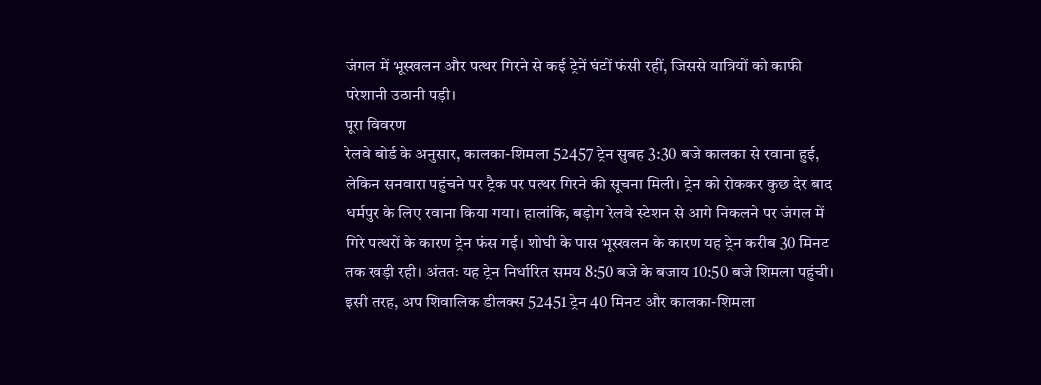जंगल में भूस्खलन और पत्थर गिरने से कई ट्रेनें घंटों फंसी रहीं, जिससे यात्रियों को काफी परेशानी उठानी पड़ी।
पूरा विवरण
रेलवे बोर्ड के अनुसार, कालका-शिमला 52457 ट्रेन सुबह 3:30 बजे कालका से रवाना हुई, लेकिन सनवारा पहुंचने पर ट्रैक पर पत्थर गिरने की सूचना मिली। ट्रेन को रोककर कुछ देर बाद धर्मपुर के लिए रवाना किया गया। हालांकि, बड़ोग रेलवे स्टेशन से आगे निकलने पर जंगल में गिरे पत्थरों के कारण ट्रेन फंस गई। शोघी के पास भूस्खलन के कारण यह ट्रेन करीब 30 मिनट तक खड़ी रही। अंततः यह ट्रेन निर्धारित समय 8:50 बजे के बजाय 10:50 बजे शिमला पहुंची।
इसी तरह, अप शिवालिक डीलक्स 52451 ट्रेन 40 मिनट और कालका-शिमला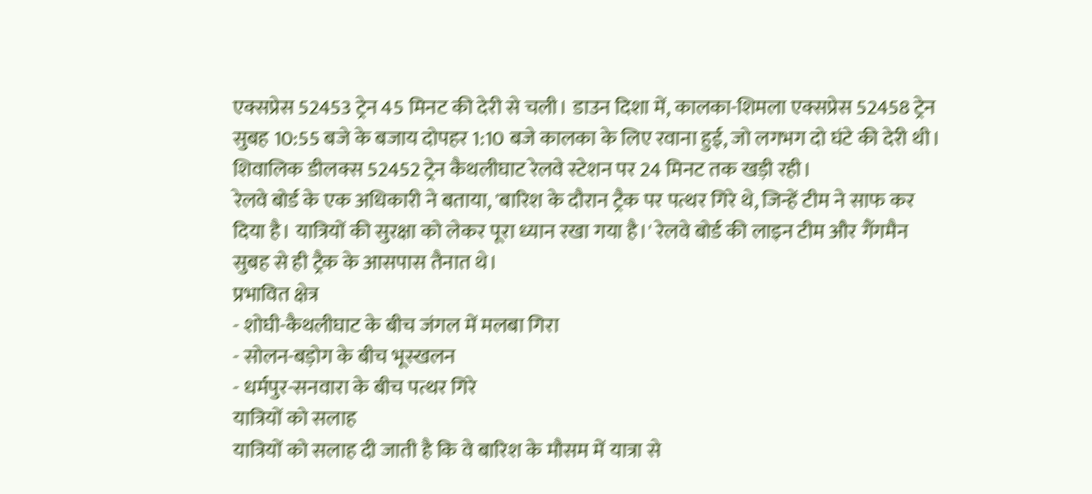एक्सप्रेस 52453 ट्रेन 45 मिनट की देरी से चली। डाउन दिशा में, कालका-शिमला एक्सप्रेस 52458 ट्रेन सुबह 10:55 बजे के बजाय दोपहर 1:10 बजे कालका के लिए रवाना हुई, जो लगभग दो घंटे की देरी थी। शिवालिक डीलक्स 52452 ट्रेन कैथलीघाट रेलवे स्टेशन पर 24 मिनट तक खड़ी रही।
रेलवे बोर्ड के एक अधिकारी ने बताया, 'बारिश के दौरान ट्रैक पर पत्थर गिरे थे, जिन्हें टीम ने साफ कर दिया है। यात्रियों की सुरक्षा को लेकर पूरा ध्यान रखा गया है।' रेलवे बोर्ड की लाइन टीम और गैंगमैन सुबह से ही ट्रैक के आसपास तैनात थे।
प्रभावित क्षेत्र
- शोघी-कैथलीघाट के बीच जंगल में मलबा गिरा
- सोलन-बड़ोग के बीच भूस्खलन
- धर्मपुर-सनवारा के बीच पत्थर गिरे
यात्रियों को सलाह
यात्रियों को सलाह दी जाती है कि वे बारिश के मौसम में यात्रा से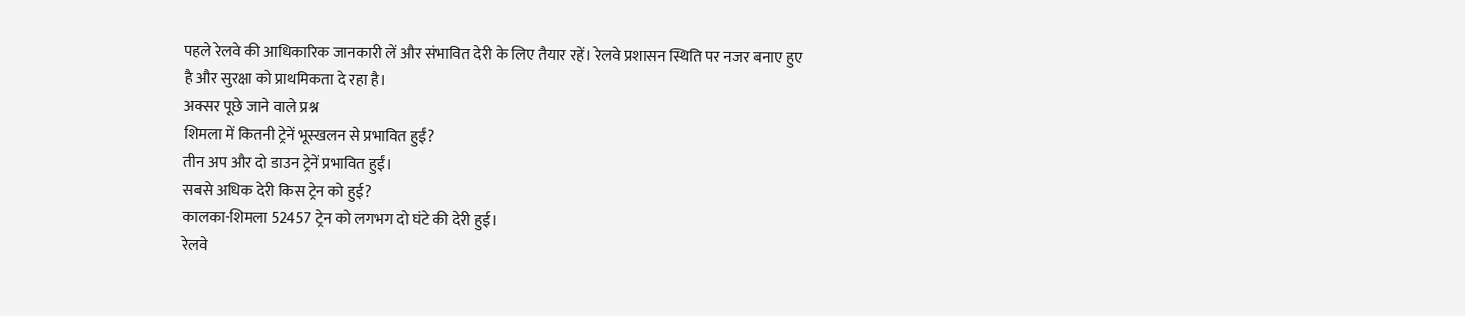पहले रेलवे की आधिकारिक जानकारी लें और संभावित देरी के लिए तैयार रहें। रेलवे प्रशासन स्थिति पर नजर बनाए हुए है और सुरक्षा को प्राथमिकता दे रहा है।
अक्सर पूछे जाने वाले प्रश्न
शिमला में कितनी ट्रेनें भूस्खलन से प्रभावित हुईं?
तीन अप और दो डाउन ट्रेनें प्रभावित हुईं।
सबसे अधिक देरी किस ट्रेन को हुई?
कालका-शिमला 52457 ट्रेन को लगभग दो घंटे की देरी हुई।
रेलवे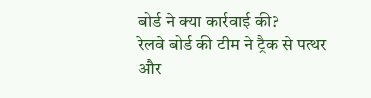बोर्ड ने क्या कार्रवाई की?
रेलवे बोर्ड की टीम ने ट्रैक से पत्थर और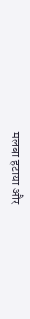मलबा हटाया और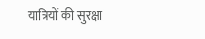यात्रियों की सुरक्षा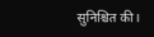सुनिश्चित की।